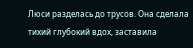Люси разделась до трусов. Она сделала тихий глубокий вдох, заставила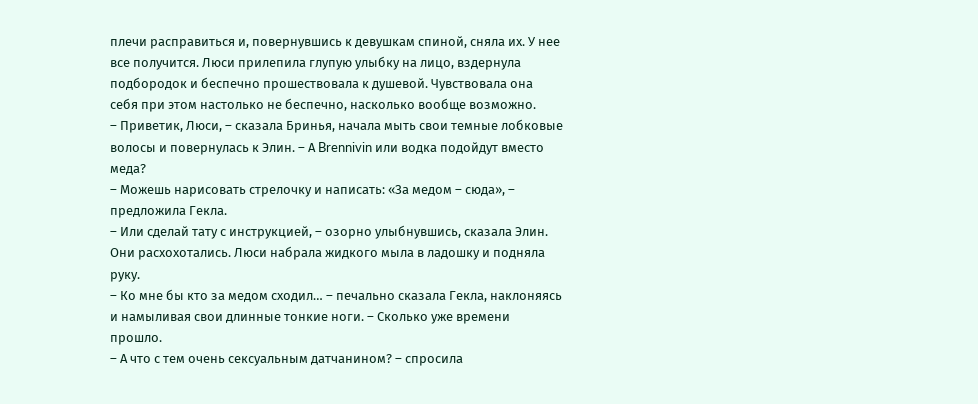плечи расправиться и, повернувшись к девушкам спиной, сняла их. У нее все получится. Люси прилепила глупую улыбку на лицо, вздернула подбородок и беспечно прошествовала к душевой. Чувствовала она себя при этом настолько не беспечно, насколько вообще возможно.
– Приветик, Люси, – сказала Бринья, начала мыть свои темные лобковые волосы и повернулась к Элин. – А Brennivin или водка подойдут вместо меда?
– Можешь нарисовать стрелочку и написать: «За медом – сюда», – предложила Гекла.
– Или сделай тату с инструкцией, – озорно улыбнувшись, сказала Элин.
Они расхохотались. Люси набрала жидкого мыла в ладошку и подняла руку.
– Ко мне бы кто за медом сходил… – печально сказала Гекла, наклоняясь и намыливая свои длинные тонкие ноги. – Сколько уже времени прошло.
– А что с тем очень сексуальным датчанином? – спросила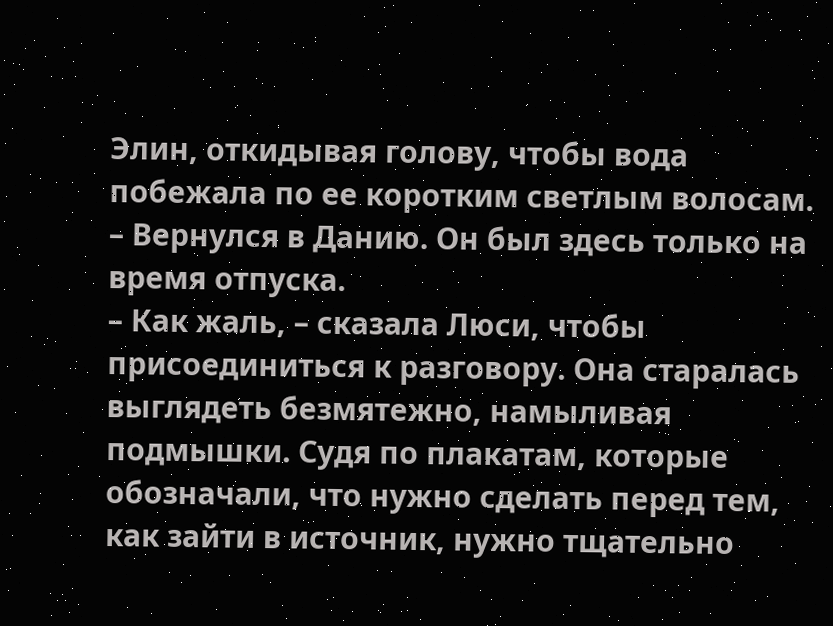Элин, откидывая голову, чтобы вода побежала по ее коротким светлым волосам.
– Вернулся в Данию. Он был здесь только на время отпуска.
– Как жаль, – сказала Люси, чтобы присоединиться к разговору. Она старалась выглядеть безмятежно, намыливая подмышки. Судя по плакатам, которые обозначали, что нужно сделать перед тем, как зайти в источник, нужно тщательно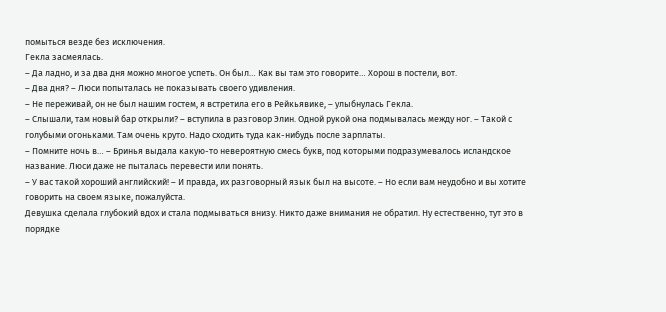помыться везде без исключения.
Гекла засмеялась.
– Да ладно, и за два дня можно многое успеть. Он был… Как вы там это говорите… Хорош в постели, вот.
– Два дня? – Люси попыталась не показывать своего удивления.
– Не переживай, он не был нашим гостем, я встретила его в Рейкьявике, – улыбнулась Гекла.
– Слышали, там новый бар открыли? – вступила в разговор Элин. Одной рукой она подмывалась между ног. – Такой с голубыми огоньками. Там очень круто. Надо сходить туда как-нибудь после зарплаты.
– Помните ночь в… – Бринья выдала какую-то невероятную смесь букв, под которыми подразумевалось исландское название. Люси даже не пыталась перевести или понять.
– У вас такой хороший английский! – И правда, их разговорный язык был на высоте. – Но если вам неудобно и вы хотите говорить на своем языке, пожалуйста.
Девушка сделала глубокий вдох и стала подмываться внизу. Никто даже внимания не обратил. Ну естественно, тут это в порядке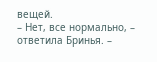вещей.
– Нет, все нормально, – ответила Бринья. –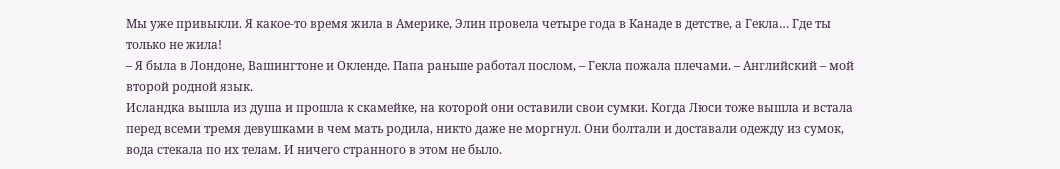Мы уже привыкли. Я какое-то время жила в Америке, Элин провела четыре года в Канаде в детстве, а Гекла… Где ты только не жила!
– Я была в Лондоне, Вашингтоне и Окленде. Папа раньше работал послом, – Гекла пожала плечами. – Английский – мой второй родной язык.
Исландка вышла из душа и прошла к скамейке, на которой они оставили свои сумки. Когда Люси тоже вышла и встала перед всеми тремя девушками в чем мать родила, никто даже не моргнул. Они болтали и доставали одежду из сумок, вода стекала по их телам. И ничего странного в этом не было.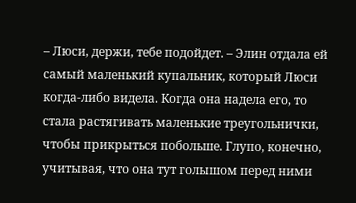– Люси, держи, тебе подойдет. – Элин отдала ей самый маленький купальник, который Люси когда-либо видела. Когда она надела его, то стала растягивать маленькие треугольнички, чтобы прикрыться побольше. Глупо, конечно, учитывая, что она тут голышом перед ними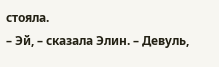стояла.
– Эй, – сказала Элин. – Девуль,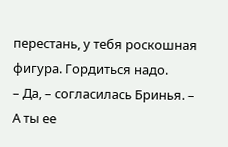перестань, у тебя роскошная фигура. Гордиться надо.
– Да, – согласилась Бринья. – А ты ее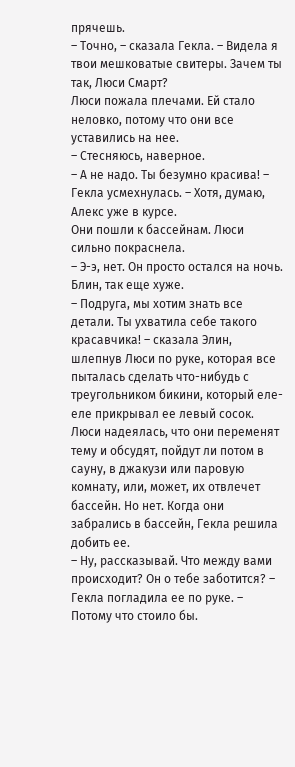прячешь.
– Точно, – сказала Гекла. – Видела я твои мешковатые свитеры. Зачем ты так, Люси Смарт?
Люси пожала плечами. Ей стало неловко, потому что они все уставились на нее.
– Стесняюсь, наверное.
– А не надо. Ты безумно красива! – Гекла усмехнулась. – Хотя, думаю, Алекс уже в курсе.
Они пошли к бассейнам. Люси сильно покраснела.
– Э-э, нет. Он просто остался на ночь.
Блин, так еще хуже.
– Подруга, мы хотим знать все детали. Ты ухватила себе такого красавчика! – сказала Элин, шлепнув Люси по руке, которая все пыталась сделать что-нибудь с треугольником бикини, который еле-еле прикрывал ее левый сосок.
Люси надеялась, что они переменят тему и обсудят, пойдут ли потом в сауну, в джакузи или паровую комнату, или, может, их отвлечет бассейн. Но нет. Когда они забрались в бассейн, Гекла решила добить ее.
– Ну, рассказывай. Что между вами происходит? Он о тебе заботится? – Гекла погладила ее по руке. – Потому что стоило бы.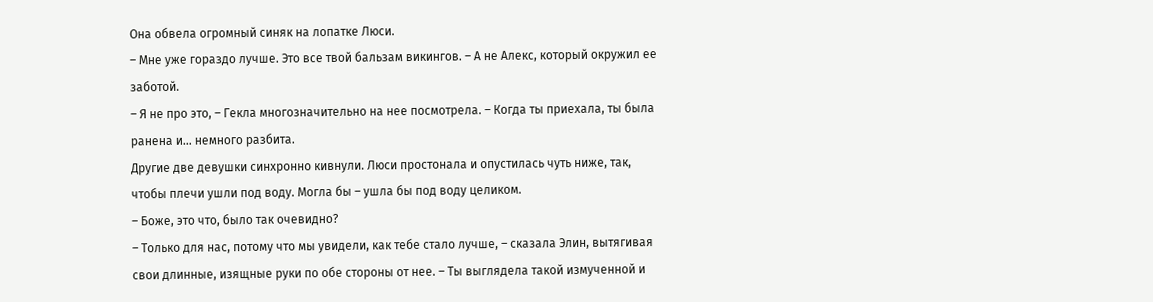Она обвела огромный синяк на лопатке Люси.
– Мне уже гораздо лучше. Это все твой бальзам викингов. – А не Алекс, который окружил ее заботой.
– Я не про это, – Гекла многозначительно на нее посмотрела. – Когда ты приехала, ты была ранена и… немного разбита.
Другие две девушки синхронно кивнули. Люси простонала и опустилась чуть ниже, так, чтобы плечи ушли под воду. Могла бы – ушла бы под воду целиком.
– Боже, это что, было так очевидно?
– Только для нас, потому что мы увидели, как тебе стало лучше, – сказала Элин, вытягивая свои длинные, изящные руки по обе стороны от нее. – Ты выглядела такой измученной и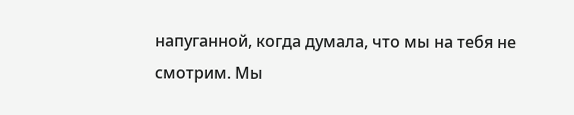напуганной, когда думала, что мы на тебя не смотрим. Мы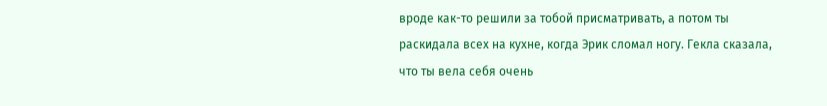вроде как-то решили за тобой присматривать, а потом ты раскидала всех на кухне, когда Эрик сломал ногу. Гекла сказала, что ты вела себя очень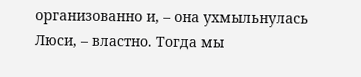организованно и, – она ухмыльнулась Люси, – властно. Тогда мы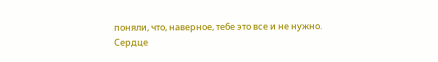поняли, что, наверное, тебе это все и не нужно.
Сердце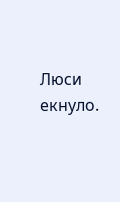Люси екнуло.